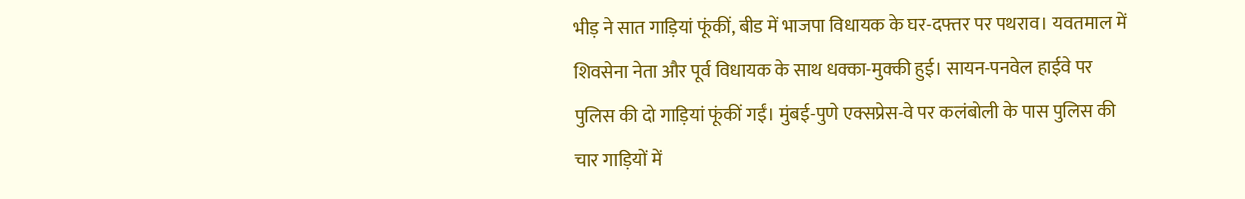भीड़ ने सात गाड़ियां फूंकीं, बीड में भाजपा विधायक के घर-दफ्तर पर पथराव। यवतमाल में शिवसेना नेता और पूर्व विधायक के साथ धक्का-मुक्की हुई। सायन-पनवेल हाईवे पर पुलिस की दो गाड़ियां फूंकीं गईं। मुंबई-पुणे एक्सप्रेस-वे पर कलंबोली के पास पुलिस की चार गाड़ियों में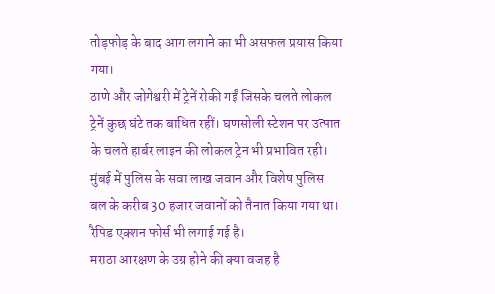तोड़फोड़ के बाद आग लगाने का भी असफल प्रयास किया गया।
ठाणे और जोगेश्वरी में ट्रेनें रोकी गईं जिसके चलते लोकल ट्रेनें कुछ घंटे तक बाधित रहीं। घणसोली स्टेशन पर उत्पात के चलते हार्बर लाइन की लोकल ट्रेन भी प्रभावित रही। मुंबई में पुलिस के सवा लाख जवान और विशेष पुलिस बल के करीब 30 हजार जवानों को तैनात किया गया था। रैपिड एक्शन फोर्स भी लगाई गई है।
मराठा आरक्षण के उग्र होने की क्या वजह है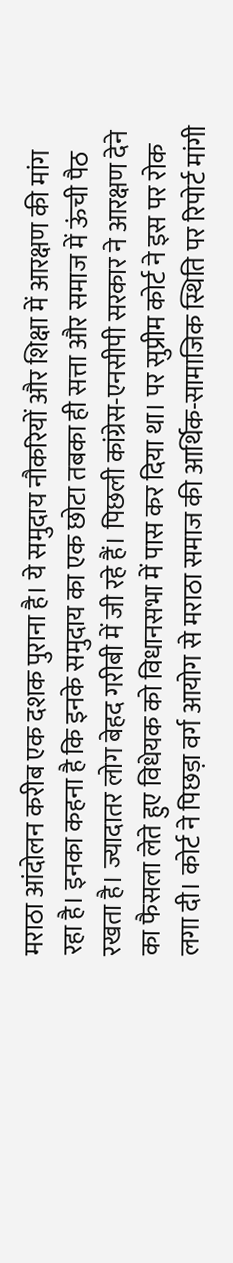मराठा आंदोलन करीब एक दशक पुराना है। ये समुदाय नौकरियों और शिक्षा में आरक्षण की मांग रहा है। इनका कहना है कि इनके समुदाय का एक छोटा तबका ही सत्ता और समाज में ऊंची पैठ रखता है। ज्यादातर लोग बेहद गरीबी में जी रहे हैं। पिछली कांग्रेस-एनसीपी सरकार ने आरक्षण देने का फैसला लेते हुए विधेयक को विधानसभा में पास कर दिया था। पर सुप्रीम कोर्ट ने इस पर रोक लगा दी। कोर्ट ने पिछड़ा वर्ग आयोग से मराठा समाज की आर्थिक-सामाजिक स्थिति पर रिपोर्ट मांगी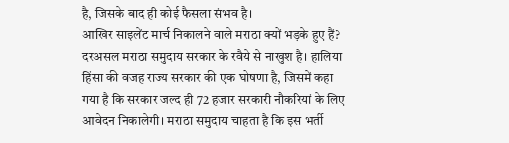है, जिसके बाद ही कोई फैसला संभव है।
आखिर साइलेंट मार्च निकालने वाले मराठा क्यों भड़के हुए हैं?
दरअसल मराठा समुदाय सरकार के रवैये से नाखुश है। हालिया हिंसा की वजह राज्य सरकार की एक घोषणा है, जिसमें कहा गया है कि सरकार जल्द ही 72 हजार सरकारी नौकरियां के लिए आवेदन निकालेगी। मराठा समुदाय चाहता है कि इस भर्ती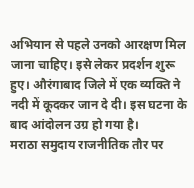अभियान से पहले उनको आरक्षण मिल जाना चाहिए। इसे लेकर प्रदर्शन शुरू हुए। औरंगाबाद जिले में एक व्यक्ति ने नदी में कूदकर जान दे दी। इस घटना के बाद आंदोलन उग्र हो गया है।
मराठा समुदाय राजनीतिक तौर पर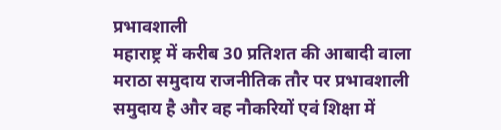प्रभावशाली
महाराष्ट्र में करीब 30 प्रतिशत की आबादी वाला मराठा समुदाय राजनीतिक तौर पर प्रभावशाली समुदाय है और वह नौकरियों एवं शिक्षा में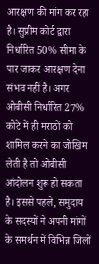आरक्षण की मांग कर रहा है। सुप्रीम कोर्ट द्वारा निर्धारित 50% सीमा के पार जाकर आरक्षण देना संभव नहीं है। अगर ओबीसी निर्धारित 27% कोटे में ही मराठों को शामिल करने का जोखिम लेती है तो ओबीसी आंदोलन शुरू हो सकता है। इससे पहले, समुदाय के सदस्यों ने अपनी मांगों के समर्थन में विभिन्न जिलों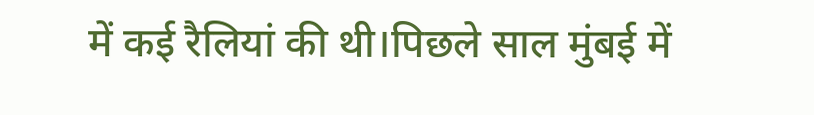में कई रैलियां की थी।पिछले साल मुंबई में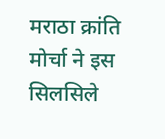मराठा क्रांति मोर्चा ने इस सिलसिले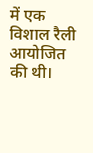में एक विशाल रैली आयोजित की थी।